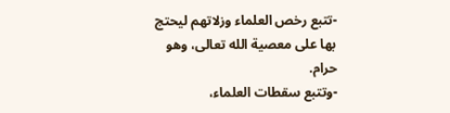-تتبع رخص العلماء وزلاتهم ليحتج بها على معصية الله تعالى، وهو حرام.
-وتتبع سقطات العلماء،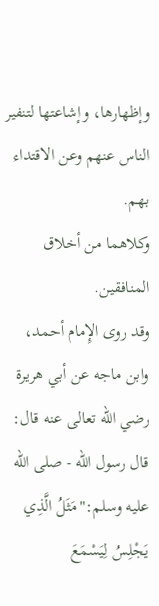وإظهارها، وإشاعتها لتنفير الناس عنهم وعن الاقتداء بهم.
وكلاهما من أخلاق المنافقين.
وقد روى الإِمام أحمد، وابن ماجه عن أبي هريرة رضي الله تعالى عنه قال: قال رسول الله - صلى الله عليه وسلم:"مَثَلُ الَّذِي يَجْلِسُ لِيَسْمَعَ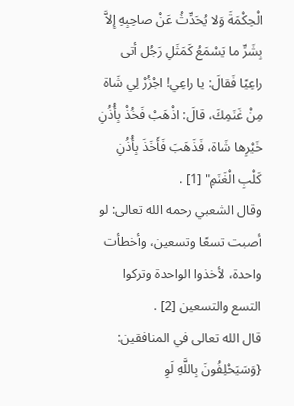الْحِكْمَةَ وَلا يُحَدِّثُ عَنْ صاحِبِهِ إِلاَّ بِشَرِّ ما يَسْمَعُ كَمَثَلِ رَجُل أتى راعِيًا فَقالَ: يا راعِي! اجْزُرْ لِي شَاة مِنْ غَنَمِكَ، قالَ: اذْهَبْ فَخُذْ بِأُذُنِ خَيْرِها شَاة، فَذَهَبَ فَأَخَذَ بِأُذُنِ كَلْبِ الْغَنَمِ" [1] .
وقال الشعبي رحمه الله تعالى: لو أصبت تسعًا وتسعين، وأخطأت واحدة، لأخذوا الواحدة وتركوا التسع والتسعين [2] .
قال الله تعالى في المنافقين: {وَسَيَحْلِفُونَ بِاللَّهِ لَوِ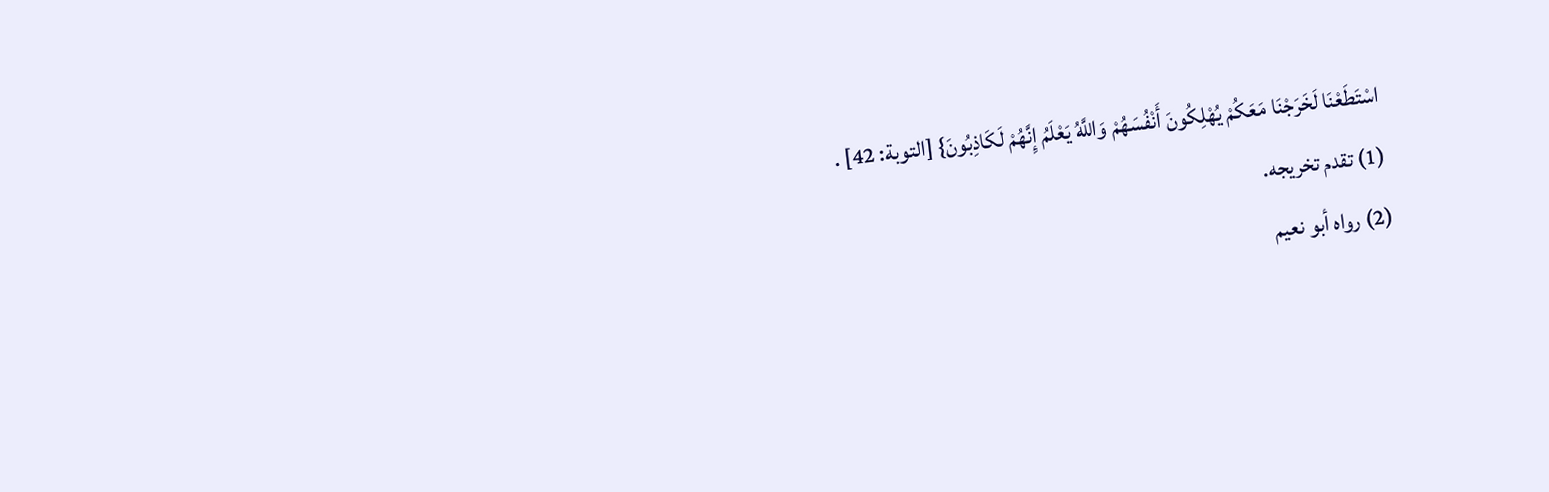اسْتَطَعْنَا لَخَرَجْنَا مَعَكُمْ يُهْلِكُونَ أَنْفُسَهُمْ وَاللَّهُ يَعْلَمُ إِنَّهُمْ لَكَاذِبُونَ} [التوبة: 42] .
(1) تقدم تخريجه.
(2) رواه أبو نعيم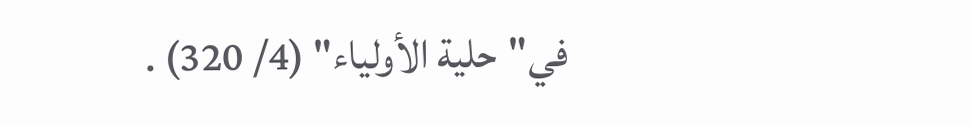في"حلية الأولياء" (4/ 320) .